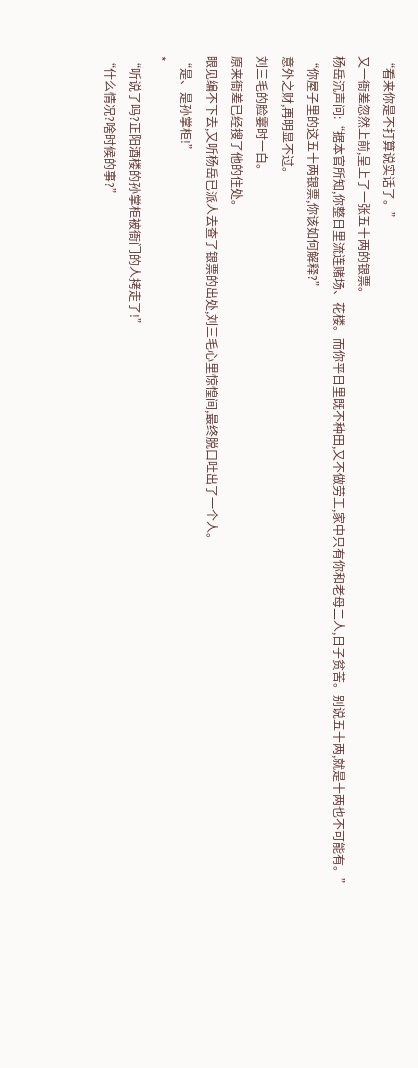“看来你是不打算说实话了。”
又一衙差忽然上前,呈上了一张五十两的银票。
杨岳沉声问:“据本官所知,你整日里流连赌场、花楼。而你平日里既不种田,又不做劳工,家中只有你和老母二人,日子贫苦。别说五十两,就是十两也不可能有。”
“你屋子里的这五十两银票,你该如何解释?”
意外之财,再明显不过。
刘三毛的脸霎时一白。
原来衙差已经搜了他的住处。
眼见编不下去,又听杨岳已派人去查了银票的出处,刘三毛心里惊惶间,最终脱口吐出了一个人。
“是、是孙掌柜!”
*
“听说了吗?正阳酒楼的孙掌柜被衙门的人拷走了!”
“什么情况?啥时候的事?”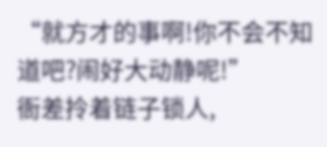“就方才的事啊!你不会不知道吧?闹好大动静呢!”
衙差拎着链子锁人,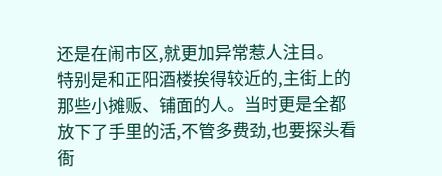还是在闹市区,就更加异常惹人注目。
特别是和正阳酒楼挨得较近的,主街上的那些小摊贩、铺面的人。当时更是全都放下了手里的活,不管多费劲,也要探头看衙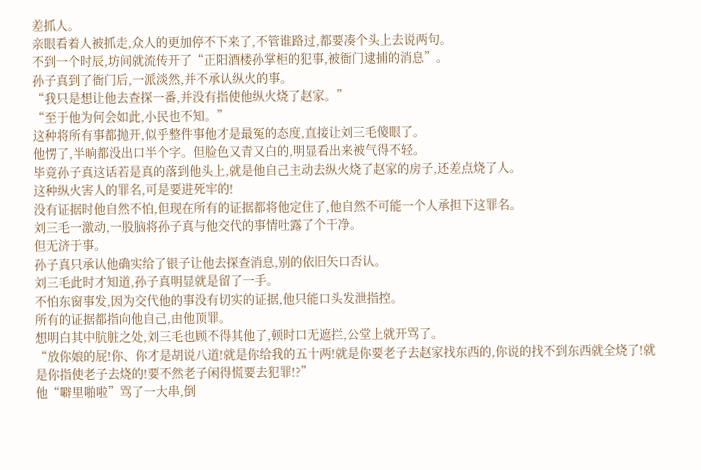差抓人。
亲眼看着人被抓走,众人的更加停不下来了,不管谁路过,都要凑个头上去说两句。
不到一个时辰,坊间就流传开了“正阳酒楼孙掌柜的犯事,被衙门逮捕的消息”。
孙子真到了衙门后,一派淡然,并不承认纵火的事。
“我只是想让他去查探一番,并没有指使他纵火烧了赵家。”
“至于他为何会如此,小民也不知。”
这种将所有事都抛开,似乎整件事他才是最冤的态度,直接让刘三毛傻眼了。
他愣了,半晌都没出口半个字。但脸色又青又白的,明显看出来被气得不轻。
毕竟孙子真这话若是真的落到他头上,就是他自己主动去纵火烧了赵家的房子,还差点烧了人。
这种纵火害人的罪名,可是要进死牢的!
没有证据时他自然不怕,但现在所有的证据都将他定住了,他自然不可能一个人承担下这罪名。
刘三毛一激动,一股脑将孙子真与他交代的事情吐露了个干净。
但无济于事。
孙子真只承认他确实给了银子让他去探查消息,别的依旧矢口否认。
刘三毛此时才知道,孙子真明显就是留了一手。
不怕东窗事发,因为交代他的事没有切实的证据,他只能口头发泄指控。
所有的证据都指向他自己,由他顶罪。
想明白其中肮脏之处,刘三毛也顾不得其他了,顿时口无遮拦,公堂上就开骂了。
“放你娘的屁!你、你才是胡说八道!就是你给我的五十两!就是你要老子去赵家找东西的,你说的找不到东西就全烧了!就是你指使老子去烧的!要不然老子闲得慌要去犯罪!?”
他“噼里啪啦”骂了一大串,倒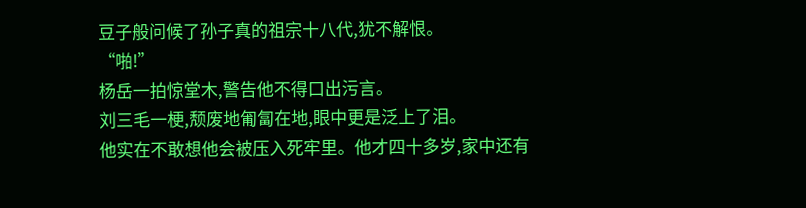豆子般问候了孙子真的祖宗十八代,犹不解恨。
“啪!”
杨岳一拍惊堂木,警告他不得口出污言。
刘三毛一梗,颓废地匍匐在地,眼中更是泛上了泪。
他实在不敢想他会被压入死牢里。他才四十多岁,家中还有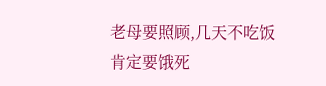老母要照顾,几天不吃饭肯定要饿死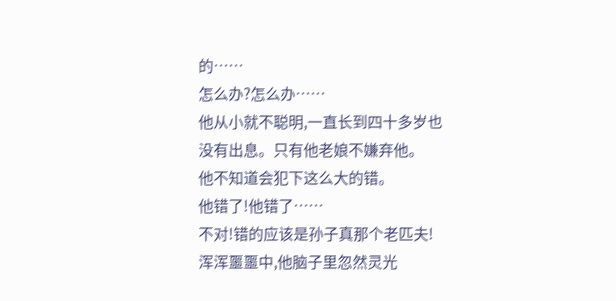的……
怎么办?怎么办……
他从小就不聪明,一直长到四十多岁也没有出息。只有他老娘不嫌弃他。
他不知道会犯下这么大的错。
他错了!他错了……
不对!错的应该是孙子真那个老匹夫!
浑浑噩噩中,他脑子里忽然灵光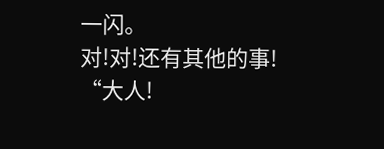一闪。
对!对!还有其他的事!
“大人!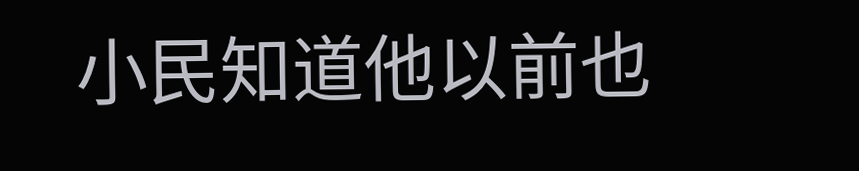小民知道他以前也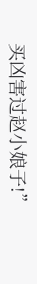买凶害过赵小娘子!”